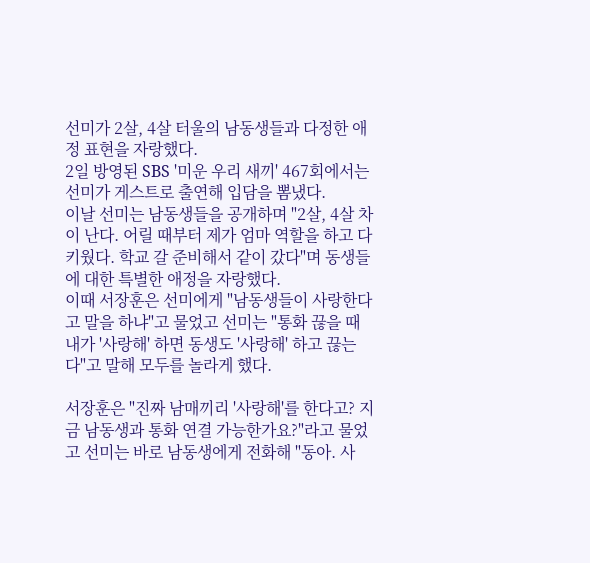선미가 2살, 4살 터울의 남동생들과 다정한 애정 표현을 자랑했다.
2일 방영된 SBS '미운 우리 새끼' 467회에서는 선미가 게스트로 출연해 입담을 뽐냈다.
이날 선미는 남동생들을 공개하며 "2살, 4살 차이 난다. 어릴 때부터 제가 엄마 역할을 하고 다 키웠다. 학교 갈 준비해서 같이 갔다"며 동생들에 대한 특별한 애정을 자랑했다.
이때 서장훈은 선미에게 "남동생들이 사랑한다고 말을 하냐"고 물었고 선미는 "통화 끊을 때 내가 '사랑해' 하면 동생도 '사랑해' 하고 끊는다"고 말해 모두를 놀라게 했다.

서장훈은 "진짜 남매끼리 '사랑해'를 한다고? 지금 남동생과 통화 연결 가능한가요?"라고 물었고 선미는 바로 남동생에게 전화해 "동아. 사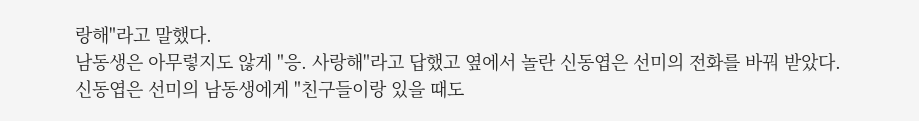랑해"라고 말했다.
남동생은 아무렇지도 않게 "응. 사랑해"라고 답했고 옆에서 놀란 신동엽은 선미의 전화를 바꿔 받았다.
신동엽은 선미의 남동생에게 "친구들이랑 있을 때도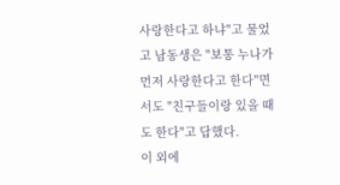사랑한다고 하냐"고 물었고 남동생은 "보통 누나가 먼저 사랑한다고 한다"면서도 "친구들이랑 있을 때도 한다"고 답했다.
이 외에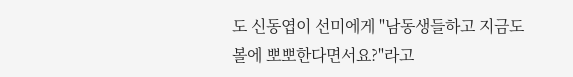도 신동엽이 선미에게 "남동생들하고 지금도 볼에 뽀뽀한다면서요?"라고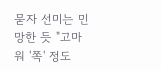묻자 선미는 민망한 듯 "고마워 '쪽' 정도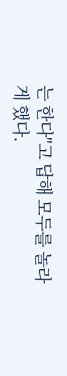는 한다"고 답해 모두를 놀라게 했다.